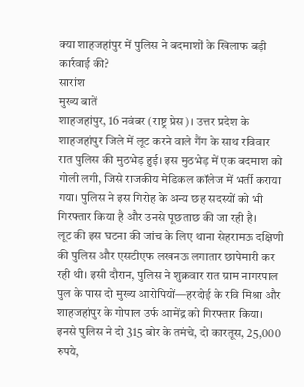क्या शाहजहांपुर में पुलिस ने बदमाशों के खिलाफ बड़ी कार्रवाई की?
सारांश
मुख्य बातें
शाहजहांपुर, 16 नवंबर (राष्ट्र प्रेस)। उत्तर प्रदेश के शाहजहांपुर जिले में लूट करने वाले गैंग के साथ रविवार रात पुलिस की मुठभेड़ हुई। इस मुठभेड़ में एक बदमाश को गोली लगी, जिसे राजकीय मेडिकल कॉलेज में भर्ती कराया गया। पुलिस ने इस गिरोह के अन्य छह सदस्यों को भी गिरफ्तार किया है और उनसे पूछताछ की जा रही है।
लूट की इस घटना की जांच के लिए थाना सेहरामऊ दक्षिणी की पुलिस और एसटीएफ लखनऊ लगातार छापेमारी कर रही थी। इसी दौरान, पुलिस ने शुक्रवार रात ग्राम नागरपाल पुल के पास दो मुख्य आरोपियों—हरदोई के रवि मिश्रा और शाहजहांपुर के गोपाल उर्फ आमेंद्र को गिरफ्तार किया।
इनसे पुलिस ने दो 315 बोर के तमंचे, दो कारतूस, 25,000 रुपये,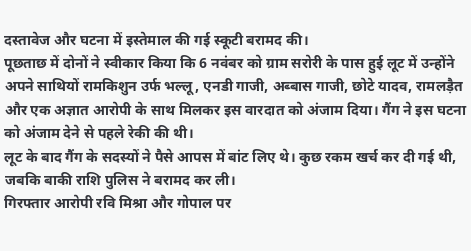दस्तावेज और घटना में इस्तेमाल की गई स्कूटी बरामद की।
पूछताछ में दोनों ने स्वीकार किया कि 6 नवंबर को ग्राम सरोरी के पास हुई लूट में उन्होंने अपने साथियों रामकिशुन उर्फ भल्लू, एनडी गाजी, अब्बास गाजी, छोटे यादव, रामलड़ैत और एक अज्ञात आरोपी के साथ मिलकर इस वारदात को अंजाम दिया। गैंग ने इस घटना को अंजाम देने से पहले रेकी की थी।
लूट के बाद गैंग के सदस्यों ने पैसे आपस में बांट लिए थे। कुछ रकम खर्च कर दी गई थी, जबकि बाकी राशि पुलिस ने बरामद कर ली।
गिरफ्तार आरोपी रवि मिश्रा और गोपाल पर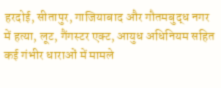हरदोई, सीतापुर, गाजियाबाद और गौतमबुद्ध नगर में हत्या, लूट, गैंगस्टर एक्ट, आयुध अधिनियम सहित कई गंभीर धाराओं में मामले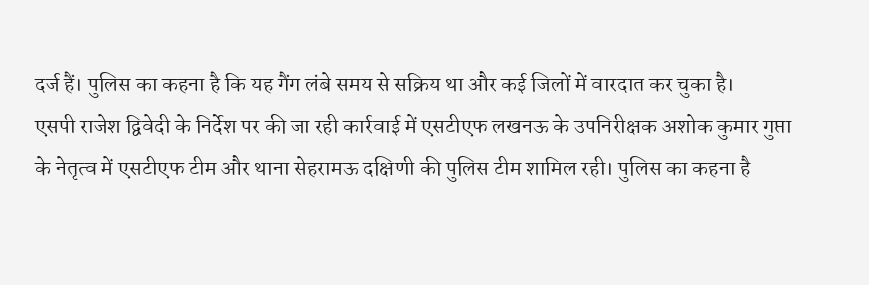दर्ज हैं। पुलिस का कहना है कि यह गैंग लंबे समय से सक्रिय था और कई जिलों में वारदात कर चुका है।
एसपी राजेश द्विवेदी के निर्देश पर की जा रही कार्रवाई में एसटीएफ लखनऊ के उपनिरीक्षक अशोक कुमार गुप्ता के नेतृत्व में एसटीएफ टीम और थाना सेहरामऊ दक्षिणी की पुलिस टीम शामिल रही। पुलिस का कहना है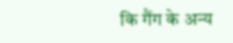कि गैंग के अन्य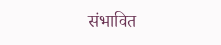संभावित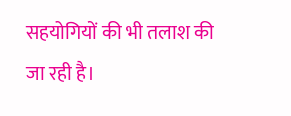सहयोगियों की भी तलाश की जा रही है।